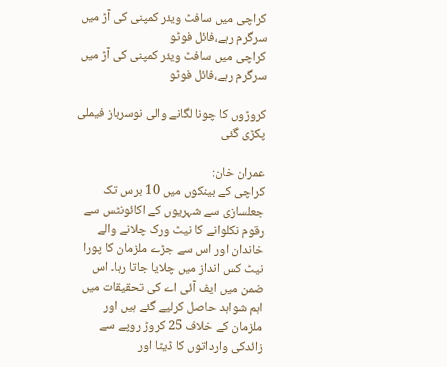کراچی میں سافٹ ویئر کمپنی کی آڑ میں سرگرم رہے،فائل فوٹو
کراچی میں سافٹ ویئر کمپنی کی آڑ میں سرگرم رہے،فائل فوٹو

کروڑوں کا چونا لگانے والی نوسرباز فیملی پکڑی گئی

عمران خان:
کراچی کے بینکوں میں 10 برس تک جعلسازی سے شہریوں کے اکائونٹس سے رقوم نکلوانے کا نیٹ ورک چلانے والے خاندان اور اس سے جڑے ملزمان کا پورا نیٹ کس انداز میں چلایا جاتا رہا۔ اس ضمن میں ایف آئی اے کی تحقیقات میں اہم شواہد حاصل کرلیے گئے ہیں اور ملزمان کے خلاف 25 کروڑ روپے سے زائدکی وارداتوں کا ڈیٹا اور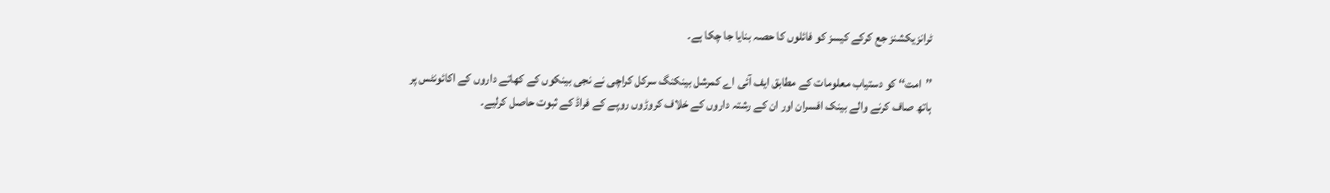ٹرانزیکشنز جع کرکے کیسز کو فائلوں کا حصہ بنایا جا چکا ہے۔

’’امت‘‘ کو دستیاب معلومات کے مطابق ایف آئی اے کمرشل بینکنگ سرکل کراچی نے نجی بینکوں کے کھاتے داروں کے اکائونٹس پر ہاتھ صاف کرنے والے بینک افسران اور ان کے رشتہ داروں کے خلاف کروڑوں روپے کے فراڈ کے ثبوت حاصل کرلیے۔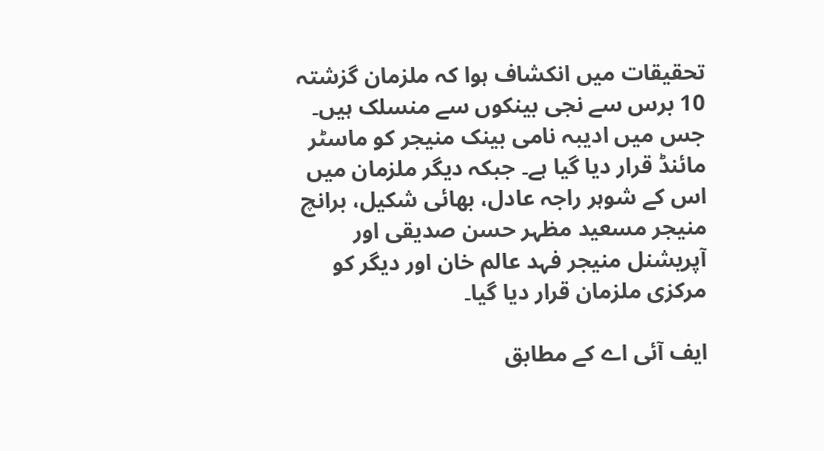تحقیقات میں انکشاف ہوا کہ ملزمان گزشتہ 10 برس سے نجی بینکوں سے منسلک ہیں۔ جس میں ادیبہ نامی بینک منیجر کو ماسٹر مائنڈ قرار دیا گیا ہے۔ جبکہ دیگر ملزمان میں اس کے شوہر راجہ عادل، بھائی شکیل، برانچ منیجر مسعید مظہر حسن صدیقی اور آپریشنل منیجر فہد عالم خان اور دیگر کو مرکزی ملزمان قرار دیا گیا۔

ایف آئی اے کے مطابق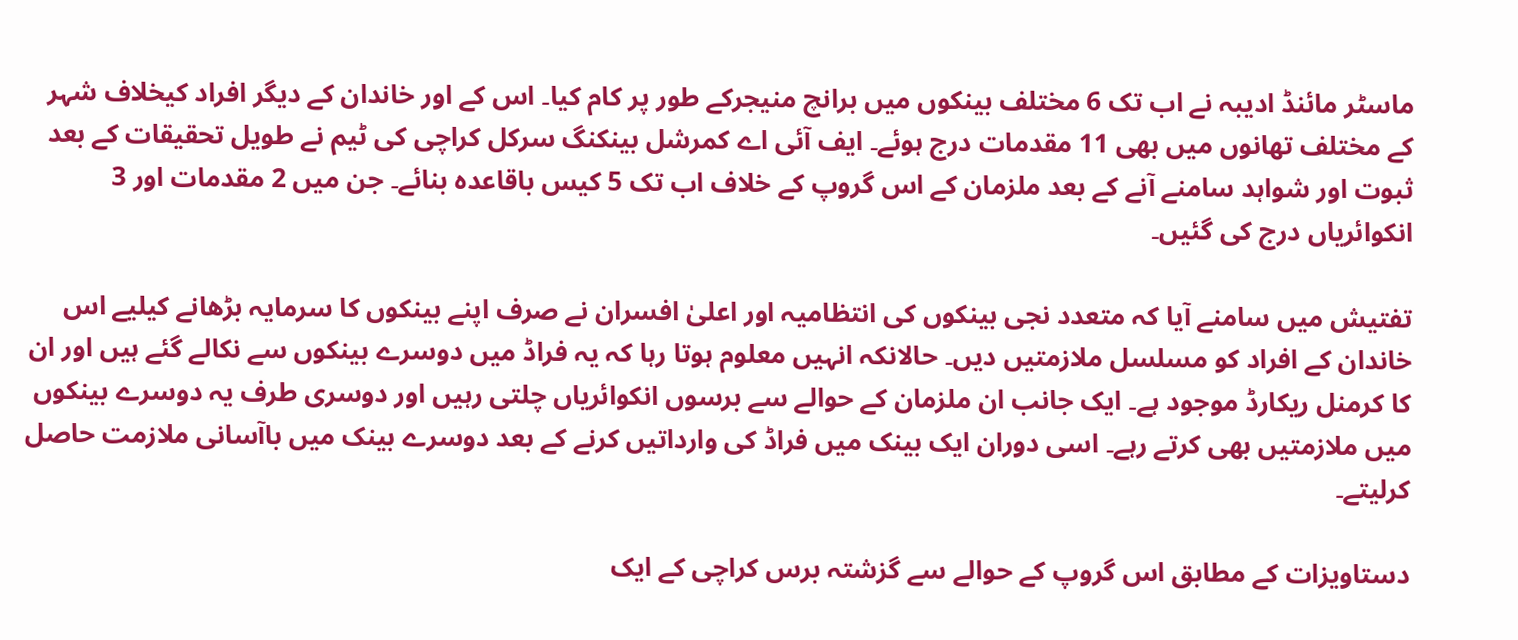ماسٹر مائنڈ ادیبہ نے اب تک 6 مختلف بینکوں میں برانچ منیجرکے طور پر کام کیا۔ اس کے اور خاندان کے دیگر افراد کیخلاف شہر کے مختلف تھانوں میں بھی 11 مقدمات درج ہوئے۔ ایف آئی اے کمرشل بینکنگ سرکل کراچی کی ٹیم نے طویل تحقیقات کے بعد ثبوت اور شواہد سامنے آنے کے بعد ملزمان کے اس گروپ کے خلاف اب تک 5 کیس باقاعدہ بنائے۔ جن میں 2 مقدمات اور 3 انکوائریاں درج کی گئیں۔

تفتیش میں سامنے آیا کہ متعدد نجی بینکوں کی انتظامیہ اور اعلیٰ افسران نے صرف اپنے بینکوں کا سرمایہ بڑھانے کیلیے اس خاندان کے افراد کو مسلسل ملازمتیں دیں۔ حالانکہ انہیں معلوم ہوتا رہا کہ یہ فراڈ میں دوسرے بینکوں سے نکالے گئے ہیں اور ان کا کرمنل ریکارڈ موجود ہے۔ ایک جانب ان ملزمان کے حوالے سے برسوں انکوائریاں چلتی رہیں اور دوسری طرف یہ دوسرے بینکوں میں ملازمتیں بھی کرتے رہے۔ اسی دوران ایک بینک میں فراڈ کی وارداتیں کرنے کے بعد دوسرے بینک میں باآسانی ملازمت حاصل کرلیتے۔

دستاویزات کے مطابق اس گروپ کے حوالے سے گزشتہ برس کراچی کے ایک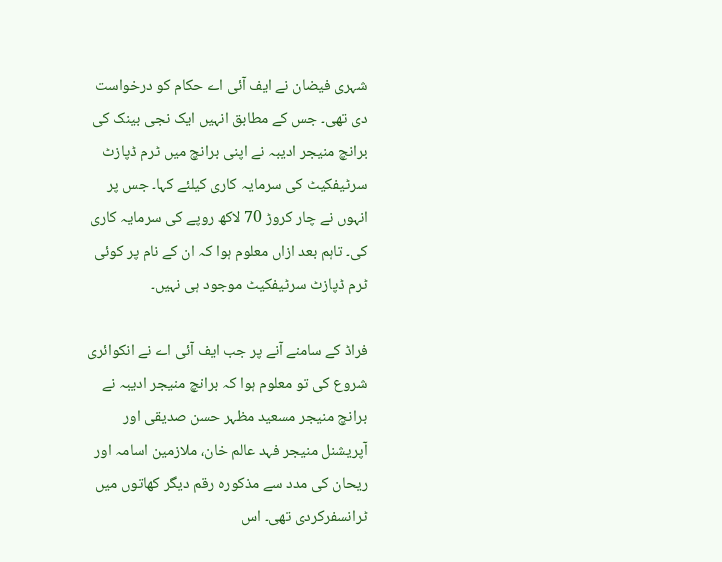شہری فیضان نے ایف آئی اے حکام کو درخواست دی تھی۔ جس کے مطابق انہیں ایک نجی بینک کی برانچ منیجر ادیبہ نے اپنی برانچ میں ٹرم ڈپازٹ سرٹیفکیٹ کی سرمایہ کاری کیلئے کہا۔ جس پر انہوں نے چار کروڑ 70 لاکھ روپے کی سرمایہ کاری کی۔ تاہم بعد ازاں معلوم ہوا کہ ان کے نام پر کوئی ٹرم ڈپازٹ سرٹیفکیٹ موجود ہی نہیں۔

فراڈ کے سامنے آنے پر جب ایف آئی اے نے انکوائری شروع کی تو معلوم ہوا کہ برانچ منیجر ادیبہ نے برانچ منیجر مسعید مظہر حسن صدیقی اور آپریشنل منیجر فہد عالم خان، ملازمین اسامہ اور ریحان کی مدد سے مذکورہ رقم دیگر کھاتوں میں ٹرانسفرکردی تھی۔ اس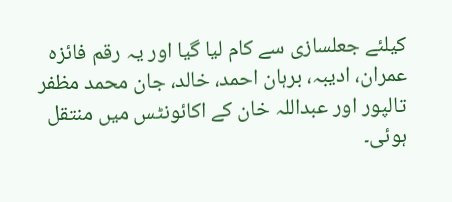کیلئے جعلسازی سے کام لیا گیا اور یہ رقم فائزہ عمران، ادیبہ، برہان احمد، خالد، جان محمد مظفر تالپور اور عبداللہ خان کے اکائونٹس میں منتقل ہوئی۔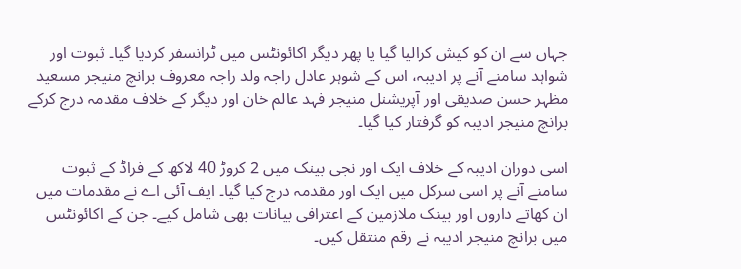جہاں سے ان کو کیش کرالیا گیا یا پھر دیگر اکائونٹس میں ٹرانسفر کردیا گیا۔ ثبوت اور شواہد سامنے آنے پر ادیبہ، اس کے شوہر عادل راجہ ولد راجہ معروف برانچ منیجر مسعید مظہر حسن صدیقی اور آپریشنل منیجر فہد عالم خان اور دیگر کے خلاف مقدمہ درج کرکے برانچ منیجر ادیبہ کو گرفتار کیا گیا۔

اسی دوران ادیبہ کے خلاف ایک اور نجی بینک میں 2 کروڑ 40 لاکھ کے فراڈ کے ثبوت سامنے آنے پر اسی سرکل میں ایک اور مقدمہ درج کیا گیا۔ ایف آئی اے نے مقدمات میں ان کھاتے داروں اور بینک ملازمین کے اعترافی بیانات بھی شامل کیے۔ جن کے اکائونٹس میں برانچ منیجر ادیبہ نے رقم منتقل کیں۔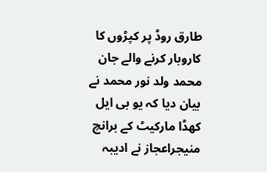طارق روڈ پر کپڑوں کا کاروبار کرنے والے جان محمد ولد نور محمد نے بیان دیا کہ یو بی ایل کھڈا مارکیٹ کے برانچ منیجراعجاز نے ادیبہ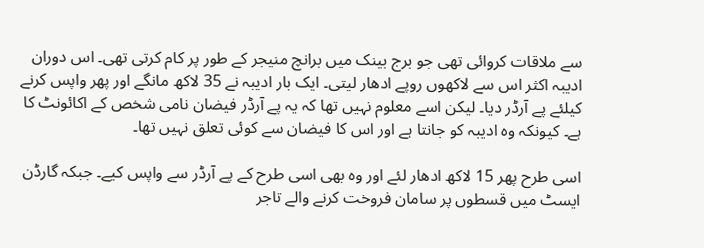سے ملاقات کروائی تھی جو برج بینک میں برانچ منیجر کے طور پر کام کرتی تھی۔ اس دوران ادیبہ اکثر اس سے لاکھوں روپے ادھار لیتی۔ ایک بار ادیبہ نے 35 لاکھ مانگے اور پھر واپس کرنے کیلئے پے آرڈر دیا۔ لیکن اسے معلوم نہیں تھا کہ یہ پے آرڈر فیضان نامی شخص کے اکائونٹ کا ہے۔ کیونکہ وہ ادیبہ کو جانتا ہے اور اس کا فیضان سے کوئی تعلق نہیں تھا۔

اسی طرح پھر 15 لاکھ ادھار لئے اور وہ بھی اسی طرح کے پے آرڈر سے واپس کیے۔ جبکہ گارڈن ایسٹ میں قسطوں پر سامان فروخت کرنے والے تاجر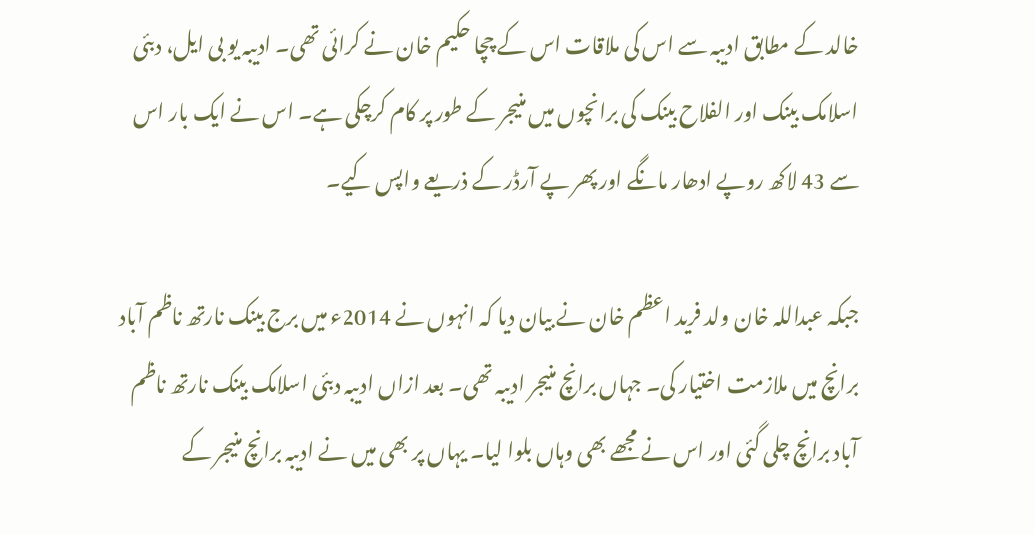خالد کے مطابق ادیبہ سے اس کی ملاقات اس کے چچا حکیم خان نے کرائی تھی۔ ادیبہ یو بی ایل، دبئی اسلامک بینک اور الفلاح بینک کی برانچوں میں منیجر کے طور پر کام کرچکی ہے۔ اس نے ایک بار اس سے 43 لاکھ روپے ادھار مانگے اور پھر پے آرڈر کے ذریعے واپس کیے۔

جبکہ عبداللہ خان ولد فرید اعظم خان نے بیان دیا کہ انہوں نے 2014ء میں برج بینک نارتھ ناظم آباد برانچ میں ملازمت اختیار کی۔ جہاں برانچ منیجر ادیبہ تھی۔ بعد ازاں ادیبہ دبئی اسلامک بینک نارتھ ناظم آباد برانچ چلی گئی اور اس نے مجھے بھی وہاں بلوا لیا۔ یہاں پر بھی میں نے ادیبہ برانچ منیجر کے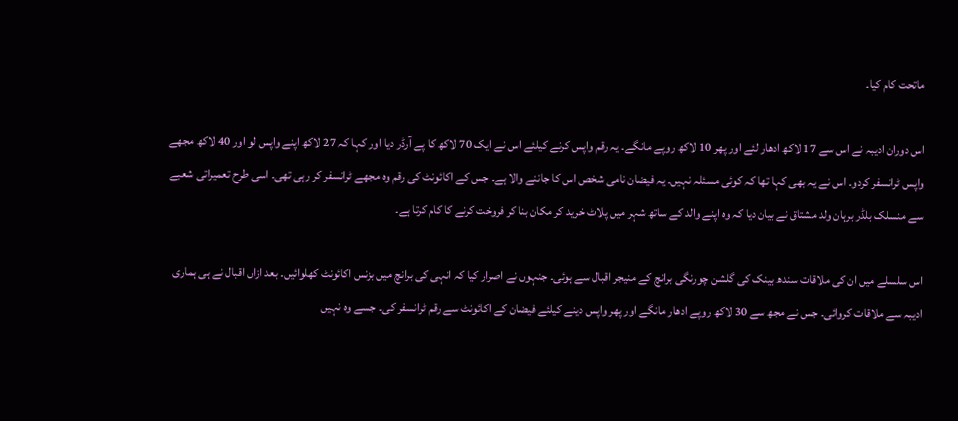ماتحت کام کیا۔

اس دوران ادیبہ نے اس سے 17 لاکھ ادھار لئے اور پھر 10 لاکھ روپے مانگے۔ یہ رقم واپس کرنے کیلئے اس نے ایک 70 لاکھ کا پے آرڈر دیا اور کہا کہ 27 لاکھ اپنے واپس لو اور 40 لاکھ مجھے واپس ٹرانسفر کردو۔ اس نے یہ بھی کہا تھا کہ کوئی مسئلہ نہیں۔ یہ فیضان نامی شخص اس کا جاننے والا ہے۔ جس کے اکائونٹ کی رقم وہ مجھے ٹرانسفر کر رہی تھی۔ اسی طرح تعمیراتی شعبے سے منسلک بلڈر برہان ولد مشتاق نے بیان دیا کہ وہ اپنے والد کے ساتھ شہر میں پلاٹ خرید کر مکان بنا کر فروخت کرنے کا کام کرتا ہے۔

اس سلسلے میں ان کی ملاقات سندھ بینک کی گلشن چورنگی برانچ کے منیجر اقبال سے ہوئی۔ جنہوں نے اصرار کیا کہ انہی کی برانچ میں بزنس اکائونٹ کھلوائیں۔ بعد ازاں اقبال نے ہی ہماری ادیبہ سے ملاقات کروائی۔ جس نے مجھ سے 30 لاکھ روپے ادھار مانگے اور پھر واپس دینے کیلئے فیضان کے اکائونٹ سے رقم ٹرانسفر کی۔ جسے وہ نہیں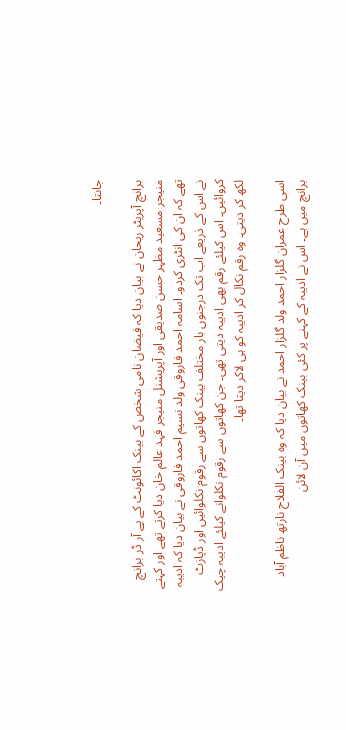جانتا۔

برانچ آپریٹر ریحان نے بیان دیا کہ فیضان نامی شخص کے بینک اکائونٹ کے پے آر ڈر برانچ منیجر مسعید مظہر حسن صدیقی اور آپریشنل منیجر فہد عالم خان دیا کرتے تھے اور کہتے تھے کہ ان کی انٹری کردو۔ اسامہ احمد فاروقی ولد نسیم احمد فاروقی نے بیان دیا کہ ادیبہ نے اس کے ذریعے اب تک درجنوں بار مختلف بینک کھاتوں سے رقوم نکلوائیں اور ڈپازٹ کروائیں۔ اس کیلئے رقم بھی ادیبہ دیتی تھی۔ جن کھاتوں سے رقوم نکلوانے کیلئے ادیبہ چیک لکھ کر دیتی۔ وہ رقم نکال کر ادیبہ کو ہی لاکر دیتا تھا۔

اسی طرح عمران گلزار احمد ولد گلزار احمد نے بیان دیا کہ وہ بینک الفلاح نارتھ ناظم آباد برانچ میں ہے۔ اس نے ادیبہ کے کہنے پر کئی بینک کھاتوں میں آن لائن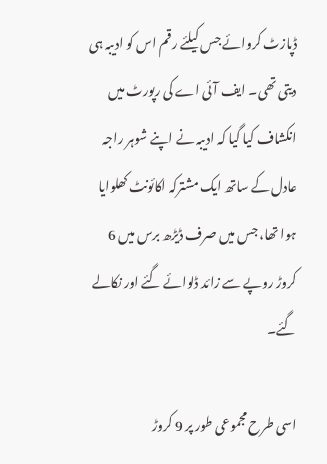ڈپازٹ کروائے جس کیلئے رقم اس کو ادیبہ ہی دیتی تھی۔ ایف آئی اے کی رپورٹ میں انکشاف کیا گیا کہ ادیبہ نے اپنے شوہر راجہ عادل کے ساتھ ایک مشترکہ اکائونٹ کھلوایا ہوا تھا، جس میں صرف ڈیڑھ برس میں 6 کروڑ روپے سے زائد ڈلوائے گئے اور نکالے گئے۔

اسی طرح مجموعی طور پر 9 کروڑ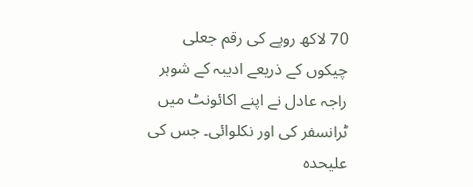70 لاکھ روپے کی رقم جعلی چیکوں کے ذریعے ادیبہ کے شوہر راجہ عادل نے اپنے اکائونٹ میں ٹرانسفر کی اور نکلوائی۔ جس کی علیحدہ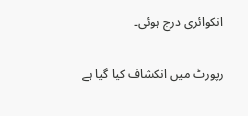انکوائری درج ہوئی۔

رپورٹ میں انکشاف کیا گیا ہے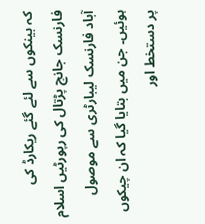کہ بینکوں سے لئے گئے ریکارڈ کی فارنسک جانچ پڑتال کی رپورٹیں اسلام آباد فارنسک لیبارٹری سے موصول ہوئیں۔ جن میں بتایا گیا کہ ان چیکوں پر دستخط اور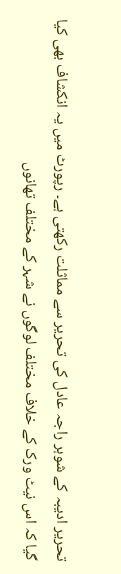تحریر ادیبہ کے شوہر راجہ عادل کی تحریر سے مماثلت رکھتی ہے۔ رپورٹ میں یہ انکشاف بھی کیا گیا کہ اس نیٹ ورک کے خلاف مختلف لوگوں نے شہر کے مختلف تھانوں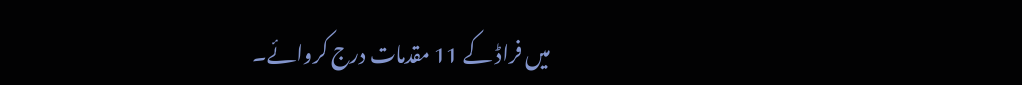میں فراڈ کے 11 مقدمات درج کروائے۔